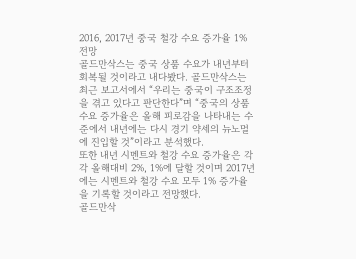2016, 2017년 중국 철강 수요 증가율 1% 전망
골드만삭스는 중국 상품 수요가 내년부터 회복될 것이라고 내다봤다. 골드만삭스는 최근 보고서에서 “우리는 중국이 구조조정을 겪고 있다고 판단한다”며 “중국의 상품 수요 증가율은 올해 피로감을 나타내는 수준에서 내년에는 다시 경기 약세의 뉴노멀에 진입할 것”이라고 분석했다.
또한 내년 시멘트와 철강 수요 증가율은 각각 올해대비 2%, 1%에 달할 것이며 2017년에는 시멘트와 철강 수요 모두 1% 증가율을 기록할 것이라고 전망했다.
골드만삭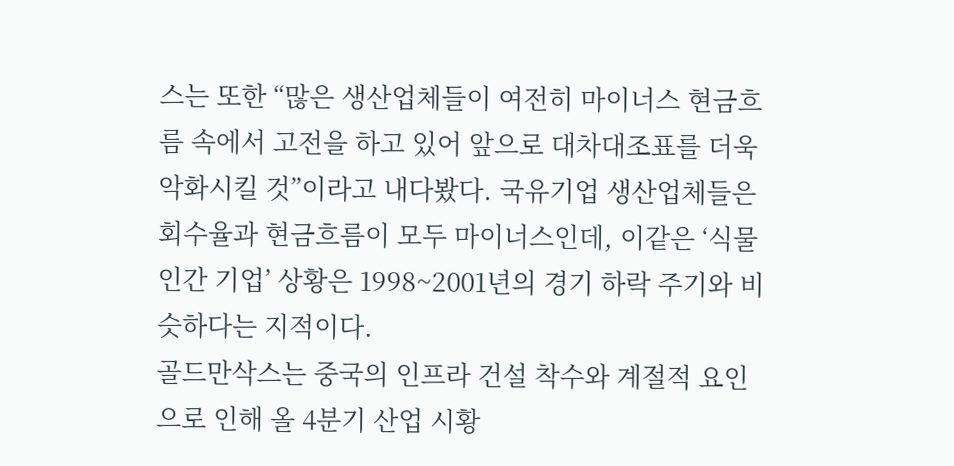스는 또한 “많은 생산업체들이 여전히 마이너스 현금흐름 속에서 고전을 하고 있어 앞으로 대차대조표를 더욱 악화시킬 것”이라고 내다봤다. 국유기업 생산업체들은 회수율과 현금흐름이 모두 마이너스인데, 이같은 ‘식물인간 기업’ 상황은 1998~2001년의 경기 하락 주기와 비슷하다는 지적이다.
골드만삭스는 중국의 인프라 건설 착수와 계절적 요인으로 인해 올 4분기 산업 시황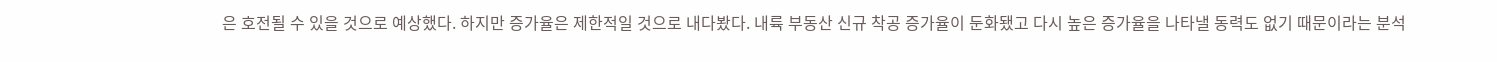은 호전될 수 있을 것으로 예상했다. 하지만 증가율은 제한적일 것으로 내다봤다. 내륙 부동산 신규 착공 증가율이 둔화됐고 다시 높은 증가율을 나타낼 동력도 없기 때문이라는 분석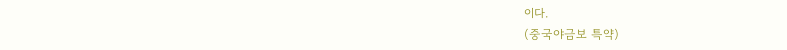이다.
(중국야금보 특약)